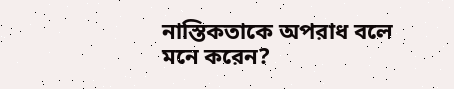নাস্তিকতাকে অপরাধ বলে মনে করেন?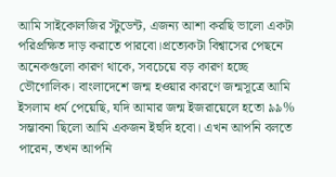আমি সাইকোলজির স্টুডেন্ট, এজন্য আশা করছি ভালো একটা পরিপ্রক্ষিত দাড় করাতে পারবো।প্রত্যেকটা বিশ্বাসের পেছনে অনেকগুলো কারণ থাকে, সবচেয়ে বড় কারণ হচ্ছে ভৌগোলিক। বাংলাদেশে জন্ম হওয়ার কারণে জন্মসূত্রে আমি ইসলাম ধর্ম পেয়েছি, যদি আমার জন্ম ইজরায়েলে হতো ৯৯% সম্ভাবনা ছিলো আমি একজন ইহুদি হবো। এখন আপনি বলতে পারেন, তখন আপনি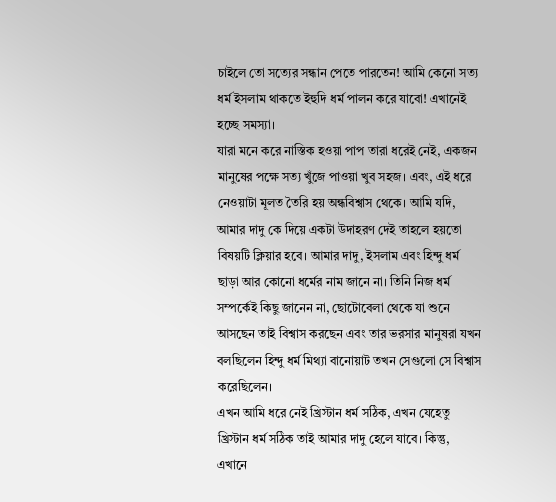চাইলে তো সত্যের সন্ধান পেতে পারতেন! আমি কেনো সত্য ধর্ম ইসলাম থাকতে ইহুদি ধর্ম পালন করে যাবো! এখানেই হচ্ছে সমস্যা।
যারা মনে করে নাস্তিক হওয়া পাপ তারা ধরেই নেই, একজন মানুষের পক্ষে সত্য খুঁজে পাওয়া খুব সহজ। এবং, এই ধরে নেওয়াটা মূলত তৈরি হয় অন্ধবিশ্বাস থেকে। আমি যদি, আমার দাদু কে দিয়ে একটা উদাহরণ দেই তাহলে হয়তো বিষয়টি ক্লিয়ার হবে। আমার দাদু, ইসলাম এবং হিন্দু ধর্ম ছাড়া আর কোনো ধর্মের নাম জানে না। তিনি নিজ ধর্ম সম্পর্কেই কিছু জানেন না, ছোটোবেলা থেকে যা শুনে আসছেন তাই বিশ্বাস করছেন এবং তার ভরসার মানুষরা যখন বলছিলেন হিন্দু ধর্ম মিথ্যা বানোয়াট তখন সেগুলো সে বিশ্বাস করেছিলেন।
এখন আমি ধরে নেই খ্রিস্টান ধর্ম সঠিক, এখন যেহেতু খ্রিস্টান ধর্ম সঠিক তাই আমার দাদু হেলে যাবে। কিন্তু, এখানে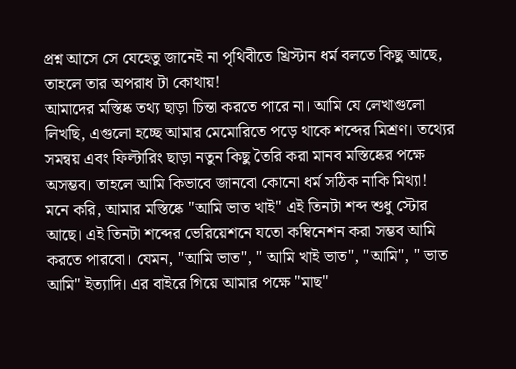প্রশ্ন আসে সে যেহেতু জানেই না পৃথিবীতে খ্রিস্টান ধর্ম বলতে কিছু আছে, তাহলে তার অপরাধ টা কোথায়!
আমাদের মস্তিষ্ক তথ্য ছাড়া চিন্তা করতে পারে না। আমি যে লেখাগুলো লিখছি, এগুলো হচ্ছে আমার মেমোরিতে পড়ে থাকে শব্দের মিশ্রণ। তথ্যের সমন্বয় এবং ফিল্টারিং ছাড়া নতুন কিছু তৈরি করা মানব মস্তিষ্কের পক্ষে অসম্ভব। তাহলে আমি কিভাবে জানবো কোনো ধর্ম সঠিক নাকি মিথ্যা!
মনে করি, আমার মস্তিষ্কে "আমি ভাত খাই" এই তিনটা শব্দ শুধু স্টোর আছে। এই তিনটা শব্দের ভেরিয়েশনে যতো কম্বিনেশন করা সম্ভব আমি করতে পারবো। যেমন, "আমি ভাত", " আমি খাই ভাত", "আমি", " ভাত আমি" ইত্যাদি। এর বাইরে গিয়ে আমার পক্ষে "মাছ"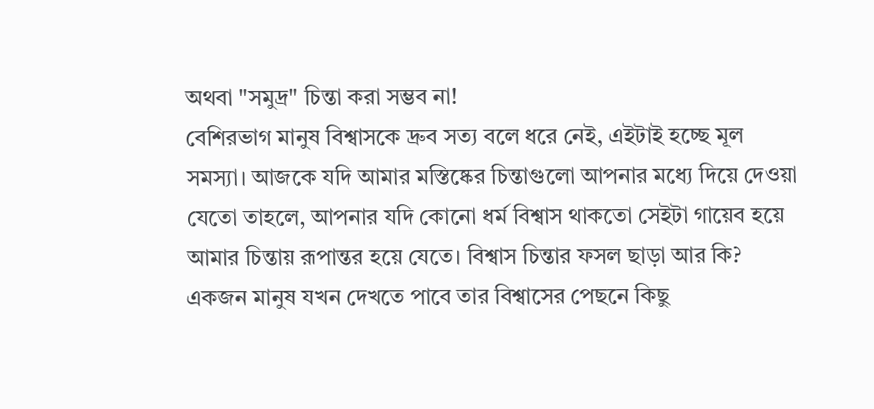অথবা "সমুদ্র" চিন্তা করা সম্ভব না!
বেশিরভাগ মানুষ বিশ্বাসকে দ্রুব সত্য বলে ধরে নেই, এইটাই হচ্ছে মূল সমস্যা। আজকে যদি আমার মস্তিষ্কের চিন্তাগুলো আপনার মধ্যে দিয়ে দেওয়া যেতো তাহলে, আপনার যদি কোনো ধর্ম বিশ্বাস থাকতো সেইটা গায়েব হয়ে আমার চিন্তায় রূপান্তর হয়ে যেতে। বিশ্বাস চিন্তার ফসল ছাড়া আর কি?
একজন মানুষ যখন দেখতে পাবে তার বিশ্বাসের পেছনে কিছু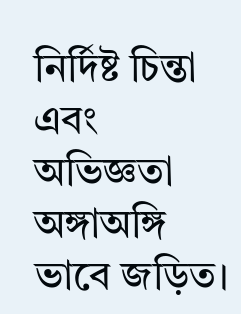নির্দিষ্ট চিন্তা এবং অভিজ্ঞতা অঙ্গাঅঙ্গি ভাবে জড়িত।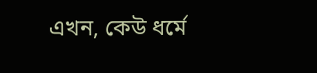এখন, কেউ ধর্মে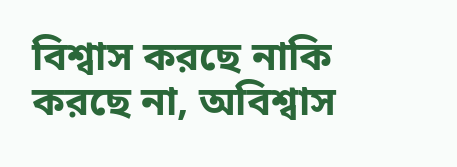বিশ্বাস করছে নাকি করছে না, অবিশ্বাস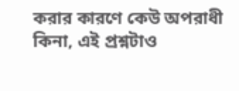করার কারণে কেউ অপরাধী কিনা, এই প্রশ্নটাও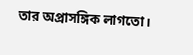তার অপ্রাসঙ্গিক লাগতো।